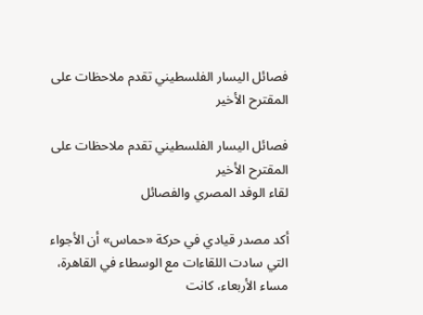فصائل اليسار الفلسطيني تقدم ملاحظات على المقترح الأخير

فصائل اليسار الفلسطيني تقدم ملاحظات على المقترح الأخير
لقاء الوفد المصري والفصائل

أكد مصدر قيادي في حركة «حماس» أن الأجواء التي سادت اللقاءات مع الوسطاء في القاهرة، مساء الأربعاء، كانت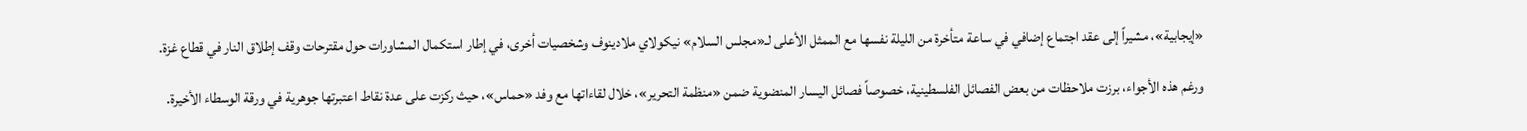«إيجابية»، مشيراً إلى عقد اجتماع إضافي في ساعة متأخرة من الليلة نفسها مع الممثل الأعلى لـ«مجلس السلام» نيكولاي ملادينوف وشخصيات أخرى، في إطار استكمال المشاورات حول مقترحات وقف إطلاق النار في قطاع غزة.

ورغم هذه الأجواء، برزت ملاحظات من بعض الفصائل الفلسطينية، خصوصاً فصائل اليسار المنضوية ضمن «منظمة التحرير»، خلال لقاءاتها مع وفد «حماس»، حيث ركزت على عدة نقاط اعتبرتها جوهرية في ورقة الوسطاء الأخيرة.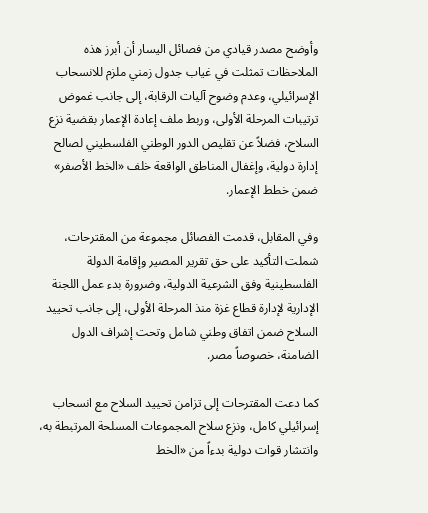وأوضح مصدر قيادي من فصائل اليسار أن أبرز هذه الملاحظات تمثلت في غياب جدول زمني ملزم للانسحاب الإسرائيلي، وعدم وضوح آليات الرقابة، إلى جانب غموض ترتيبات المرحلة الأولى، وربط ملف إعادة الإعمار بقضية نزع السلاح، فضلاً عن تقليص الدور الوطني الفلسطيني لصالح إدارة دولية، وإغفال المناطق الواقعة خلف «الخط الأصفر» ضمن خطط الإعمار.

وفي المقابل، قدمت الفصائل مجموعة من المقترحات، شملت التأكيد على حق تقرير المصير وإقامة الدولة الفلسطينية وفق الشرعية الدولية، وضرورة بدء عمل اللجنة الإدارية لإدارة قطاع غزة منذ المرحلة الأولى، إلى جانب تحييد السلاح ضمن اتفاق وطني شامل وتحت إشراف الدول الضامنة، خصوصاً مصر.

كما دعت المقترحات إلى تزامن تحييد السلاح مع انسحاب إسرائيلي كامل، ونزع سلاح المجموعات المسلحة المرتبطة به، وانتشار قوات دولية بدءاً من «الخط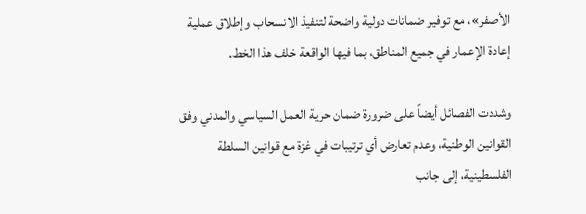الأصفر»، مع توفير ضمانات دولية واضحة لتنفيذ الانسحاب وإطلاق عملية إعادة الإعمار في جميع المناطق، بما فيها الواقعة خلف هذا الخط.

وشددت الفصائل أيضاً على ضرورة ضمان حرية العمل السياسي والمدني وفق القوانين الوطنية، وعدم تعارض أي ترتيبات في غزة مع قوانين السلطة الفلسطينية، إلى جانب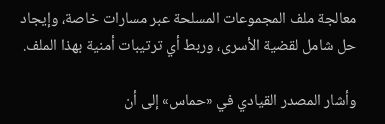معالجة ملف المجموعات المسلحة عبر مسارات خاصة، وإيجاد حل شامل لقضية الأسرى، وربط أي ترتيبات أمنية بهذا الملف.

وأشار المصدر القيادي في «حماس» إلى أن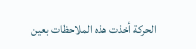الحركة أخذت هذه الملاحظات بعين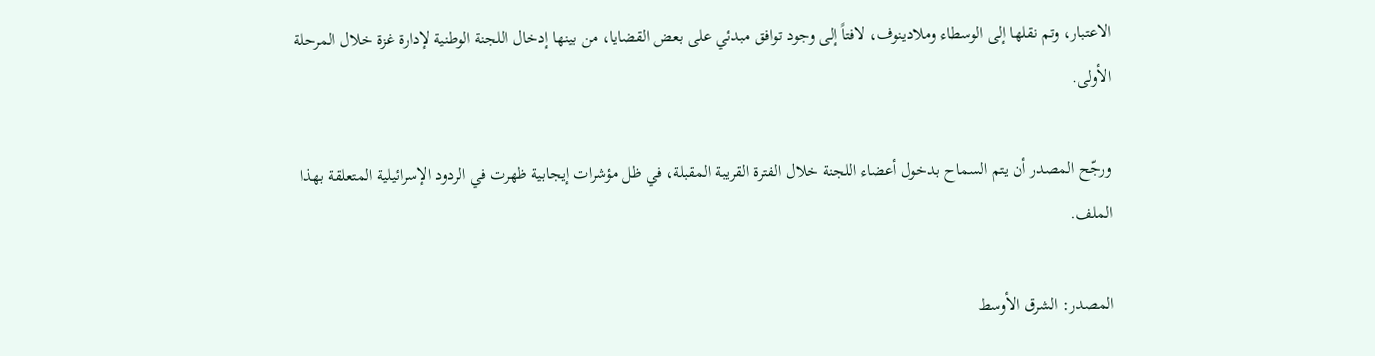الاعتبار، وتم نقلها إلى الوسطاء وملادينوف، لافتاً إلى وجود توافق مبدئي على بعض القضايا، من بينها إدخال اللجنة الوطنية لإدارة غزة خلال المرحلة الأولى.

ورجّح المصدر أن يتم السماح بدخول أعضاء اللجنة خلال الفترة القريبة المقبلة، في ظل مؤشرات إيجابية ظهرت في الردود الإسرائيلية المتعلقة بهذا الملف.

المصدر: الشرق الأوسط